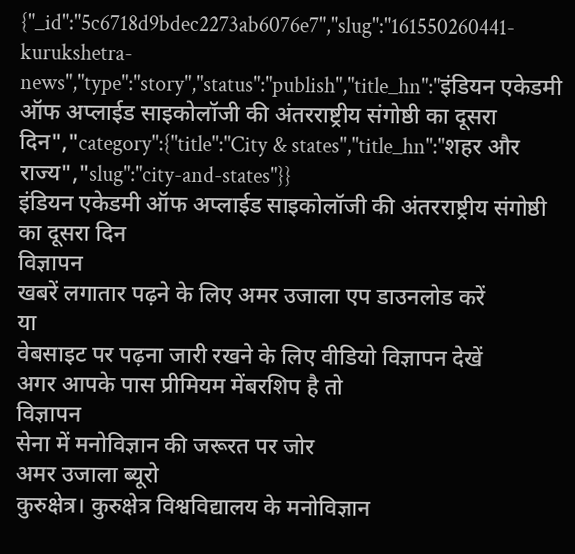{"_id":"5c6718d9bdec2273ab6076e7","slug":"161550260441-kurukshetra-news","type":"story","status":"publish","title_hn":"इंडियन एकेडमी ऑफ अप्लाईड साइकोलॉजी की अंतरराष्ट्रीय संगोष्ठी का दूसरा दिन","category":{"title":"City & states","title_hn":"शहर और राज्य","slug":"city-and-states"}}
इंडियन एकेडमी ऑफ अप्लाईड साइकोलॉजी की अंतरराष्ट्रीय संगोष्ठी का दूसरा दिन
विज्ञापन
खबरें लगातार पढ़ने के लिए अमर उजाला एप डाउनलोड करें
या
वेबसाइट पर पढ़ना जारी रखने के लिए वीडियो विज्ञापन देखें
अगर आपके पास प्रीमियम मेंबरशिप है तो
विज्ञापन
सेना में मनोविज्ञान की जरूरत पर जोर
अमर उजाला ब्यूरो
कुरुक्षेत्र। कुरुक्षेत्र विश्वविद्यालय के मनोविज्ञान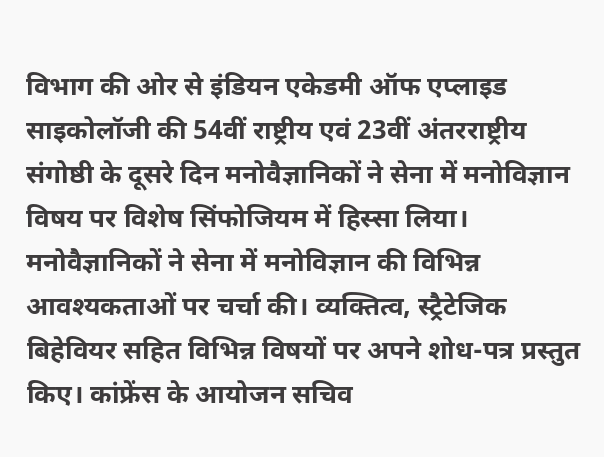विभाग की ओर से इंडियन एकेडमी ऑफ एप्लाइड साइकोलॉजी की 54वीं राष्ट्रीय एवं 23वीं अंतरराष्ट्रीय संगोष्ठी के दूसरे दिन मनोवैज्ञानिकों ने सेना में मनोविज्ञान विषय पर विशेष सिंफोजियम में हिस्सा लिया। मनोवैज्ञानिकों ने सेना में मनोविज्ञान की विभिन्न आवश्यकताओं पर चर्चा की। व्यक्तित्व, स्ट्रैटेजिक बिहेवियर सहित विभिन्न विषयों पर अपने शोध-पत्र प्रस्तुत किए। कांफ्रेंस के आयोजन सचिव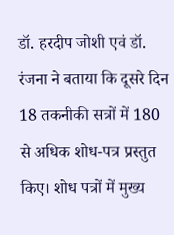डॉ. हरदीप जोशी एवं डॉ. रंजना ने बताया कि दूसरे दिन 18 तकनीकी सत्रों में 180 से अधिक शोध-पत्र प्रस्तुत किए। शोध पत्रों में मुख्य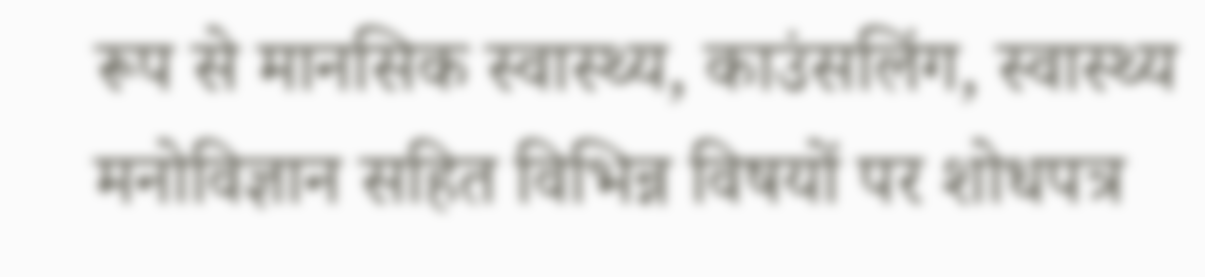रूप से मानसिक स्वास्थ्य, काउंसलिंग, स्वास्थ्य मनोविज्ञान सहित विभिन्न विषयों पर शोधपत्र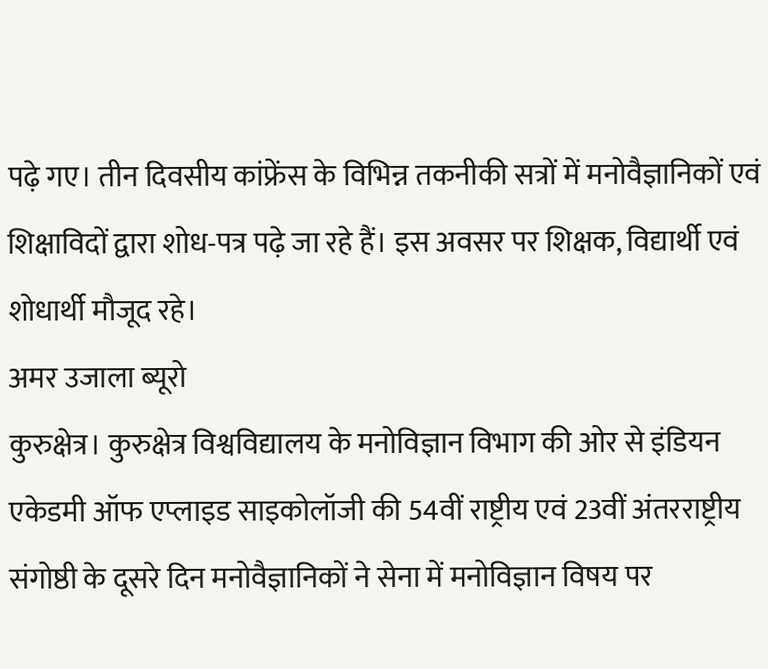पढ़े गए। तीन दिवसीय कांफ्रेंस के विभिन्न तकनीकी सत्रों में मनोवैज्ञानिकों एवं शिक्षाविदों द्वारा शोध-पत्र पढ़े जा रहे हैं। इस अवसर पर शिक्षक, विद्यार्थी एवं शोधार्थी मौजूद रहे।
अमर उजाला ब्यूरो
कुरुक्षेत्र। कुरुक्षेत्र विश्वविद्यालय के मनोविज्ञान विभाग की ओर से इंडियन एकेडमी ऑफ एप्लाइड साइकोलॉजी की 54वीं राष्ट्रीय एवं 23वीं अंतरराष्ट्रीय संगोष्ठी के दूसरे दिन मनोवैज्ञानिकों ने सेना में मनोविज्ञान विषय पर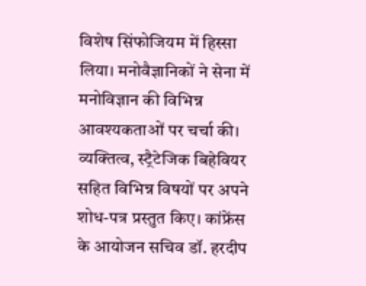विशेष सिंफोजियम में हिस्सा लिया। मनोवैज्ञानिकों ने सेना में मनोविज्ञान की विभिन्न आवश्यकताओं पर चर्चा की। व्यक्तित्व, स्ट्रैटेजिक बिहेवियर सहित विभिन्न विषयों पर अपने शोध-पत्र प्रस्तुत किए। कांफ्रेंस के आयोजन सचिव डॉ. हरदीप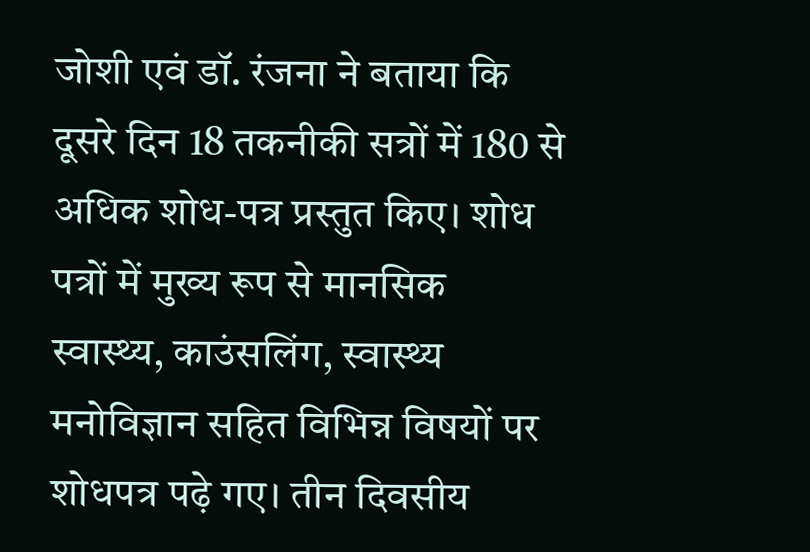जोशी एवं डॉ. रंजना ने बताया कि दूसरे दिन 18 तकनीकी सत्रों में 180 से अधिक शोध-पत्र प्रस्तुत किए। शोध पत्रों में मुख्य रूप से मानसिक स्वास्थ्य, काउंसलिंग, स्वास्थ्य मनोविज्ञान सहित विभिन्न विषयों पर शोधपत्र पढ़े गए। तीन दिवसीय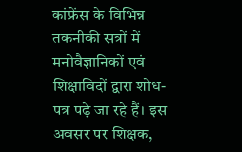कांफ्रेंस के विभिन्न तकनीकी सत्रों में मनोवैज्ञानिकों एवं शिक्षाविदों द्वारा शोध-पत्र पढ़े जा रहे हैं। इस अवसर पर शिक्षक,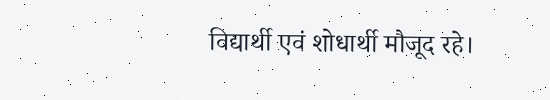विद्यार्थी एवं शोधार्थी मौजूद रहे।